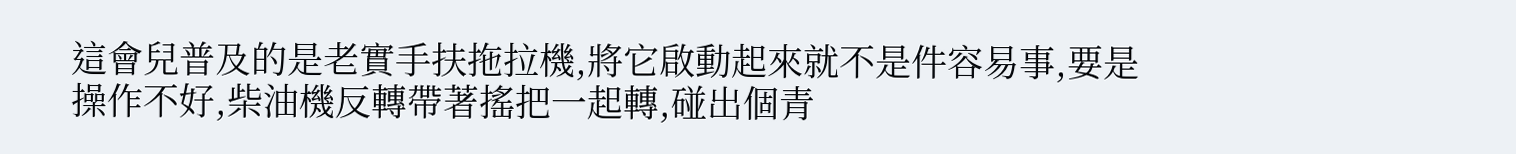這會兒普及的是老實手扶拖拉機,將它啟動起來就不是件容易事,要是操作不好,柴油機反轉帶著搖把一起轉,碰出個青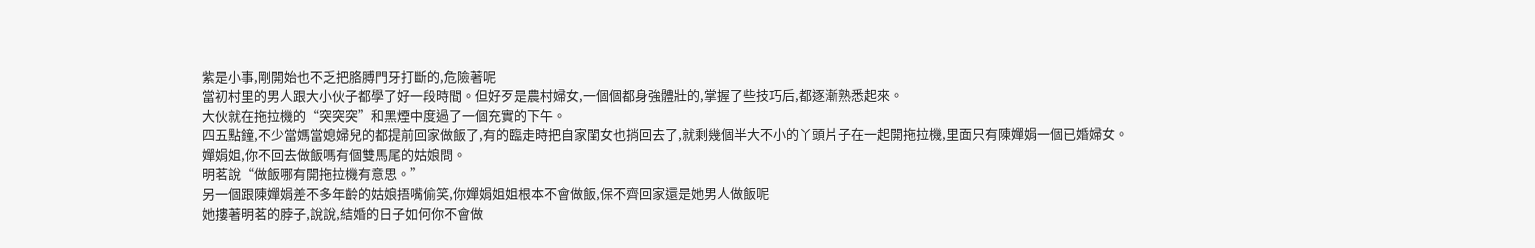紫是小事,剛開始也不乏把胳膊門牙打斷的,危險著呢
當初村里的男人跟大小伙子都學了好一段時間。但好歹是農村婦女,一個個都身強體壯的,掌握了些技巧后,都逐漸熟悉起來。
大伙就在拖拉機的“突突突”和黑煙中度過了一個充實的下午。
四五點鐘,不少當媽當媳婦兒的都提前回家做飯了,有的臨走時把自家閨女也捎回去了,就剩幾個半大不小的丫頭片子在一起開拖拉機,里面只有陳嬋娟一個已婚婦女。
嬋娟姐,你不回去做飯嗎有個雙馬尾的姑娘問。
明茗說“做飯哪有開拖拉機有意思。”
另一個跟陳嬋娟差不多年齡的姑娘捂嘴偷笑,你嬋娟姐姐根本不會做飯,保不齊回家還是她男人做飯呢
她摟著明茗的脖子,說說,結婚的日子如何你不會做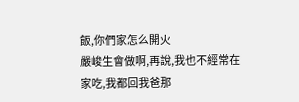飯,你們家怎么開火
嚴峻生會做啊,再說,我也不經常在家吃,我都回我爸那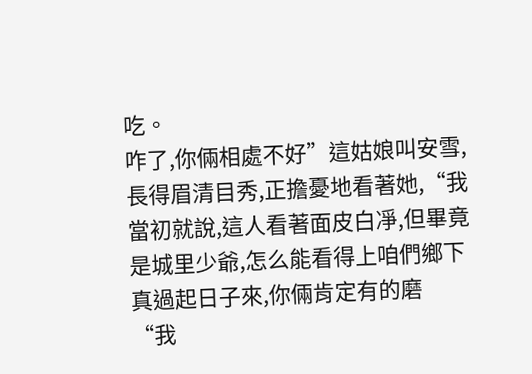吃。
咋了,你倆相處不好”這姑娘叫安雪,長得眉清目秀,正擔憂地看著她,“我當初就說,這人看著面皮白凈,但畢竟是城里少爺,怎么能看得上咱們鄉下真過起日子來,你倆肯定有的磨
“我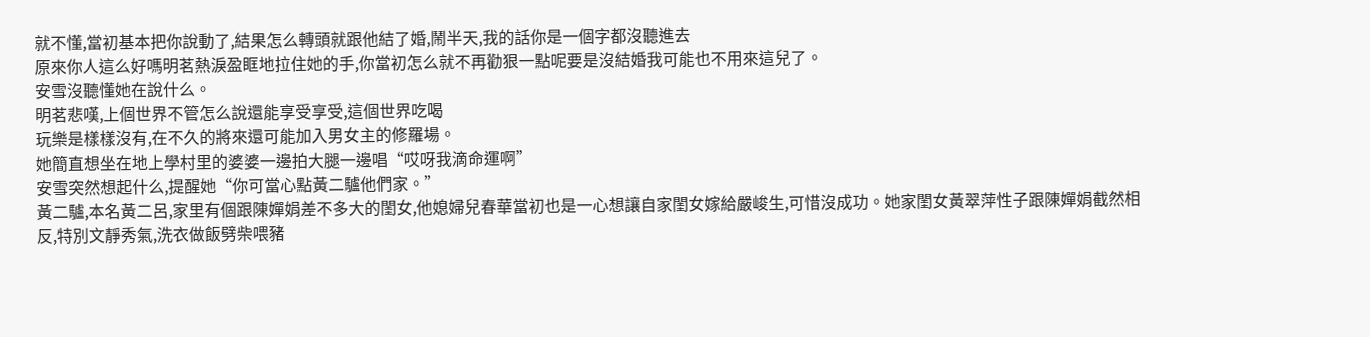就不懂,當初基本把你說動了,結果怎么轉頭就跟他結了婚,鬧半天,我的話你是一個字都沒聽進去
原來你人這么好嗎明茗熱淚盈眶地拉住她的手,你當初怎么就不再勸狠一點呢要是沒結婚我可能也不用來這兒了。
安雪沒聽懂她在說什么。
明茗悲嘆,上個世界不管怎么說還能享受享受,這個世界吃喝
玩樂是樣樣沒有,在不久的將來還可能加入男女主的修羅場。
她簡直想坐在地上學村里的婆婆一邊拍大腿一邊唱“哎呀我滴命運啊”
安雪突然想起什么,提醒她“你可當心點黃二驢他們家。”
黃二驢,本名黃二呂,家里有個跟陳嬋娟差不多大的閨女,他媳婦兒春華當初也是一心想讓自家閨女嫁給嚴峻生,可惜沒成功。她家閨女黃翠萍性子跟陳嬋娟截然相反,特別文靜秀氣,洗衣做飯劈柴喂豬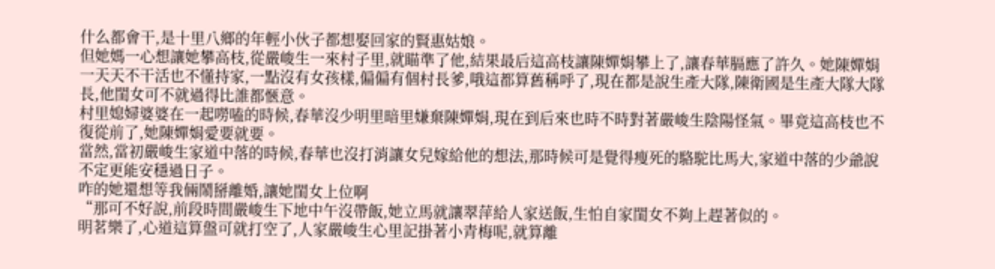什么都會干,是十里八鄉的年輕小伙子都想娶回家的賢惠姑娘。
但她媽一心想讓她攀高枝,從嚴峻生一來村子里,就瞄準了他,結果最后這高枝讓陳嬋娟攀上了,讓春華膈應了許久。她陳嬋娟一天天不干活也不懂持家,一點沒有女孩樣,偏偏有個村長爹,哦這都算舊稱呼了,現在都是說生產大隊,陳衛國是生產大隊大隊長,他閨女可不就過得比誰都愜意。
村里媳婦婆婆在一起嘮嗑的時候,春華沒少明里暗里嫌棄陳嬋娟,現在到后來也時不時對著嚴峻生陰陽怪氣。畢竟這高枝也不復從前了,她陳嬋娟愛要就要。
當然,當初嚴峻生家道中落的時候,春華也沒打消讓女兒嫁給他的想法,那時候可是覺得瘦死的駱駝比馬大,家道中落的少爺說不定更能安穩過日子。
咋的她還想等我倆鬧掰離婚,讓她閨女上位啊
“那可不好說,前段時間嚴峻生下地中午沒帶飯,她立馬就讓翠萍給人家送飯,生怕自家閨女不夠上趕著似的。
明茗樂了,心道這算盤可就打空了,人家嚴峻生心里記掛著小青梅呢,就算離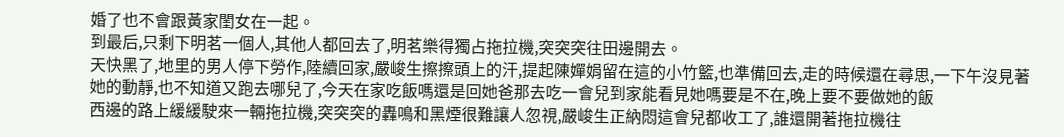婚了也不會跟黃家閨女在一起。
到最后,只剩下明茗一個人,其他人都回去了,明茗樂得獨占拖拉機,突突突往田邊開去。
天快黑了,地里的男人停下勞作,陸續回家,嚴峻生擦擦頭上的汗,提起陳嬋娟留在這的小竹籃,也準備回去,走的時候還在尋思,一下午沒見著她的動靜,也不知道又跑去哪兒了,今天在家吃飯嗎還是回她爸那去吃一會兒到家能看見她嗎要是不在,晚上要不要做她的飯
西邊的路上緩緩駛來一輛拖拉機,突突突的轟鳴和黑煙很難讓人忽視,嚴峻生正納悶這會兒都收工了,誰還開著拖拉機往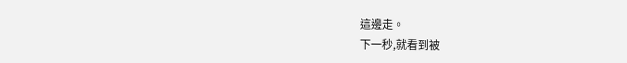這邊走。
下一秒,就看到被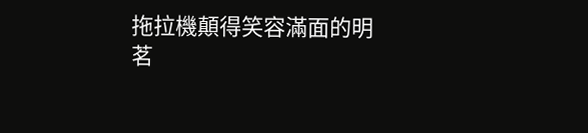拖拉機顛得笑容滿面的明
茗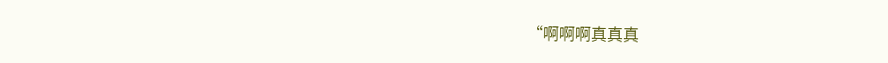“啊啊啊真真真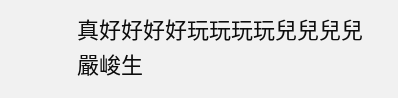真好好好好玩玩玩玩兒兒兒兒
嚴峻生